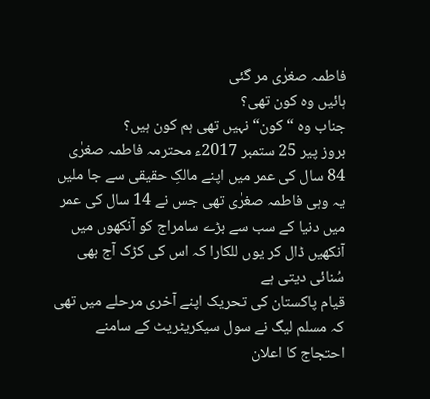فاطمہ صغرٰی مر گئی
ہائیں وہ کون تھی؟
جناب وہ “کون“ نہیں تھی ہم کون ہیں؟
بروز پیر 25 ستمبر 2017ء محترمہ فاطمہ صغرٰی 84 سال کی عمر میں اپنے مالکِ حقیقی سے جا ملیں
یہ وہی فاطمہ صغرٰی تھی جس نے 14 سال کی عمر میں دنیا کے سب سے بڑے سامراج کو آنکھوں میں آنکھیں ڈال کر یوں للکارا کہ اس کی کڑک آج بھی سُنائی دیتی ہے
قیام پاکستان کی تحریک اپنے آخری مرحلے میں تھی کہ مسلم لیگ نے سول سیکریٹریٹ کے سامنے احتجاج کا اعلان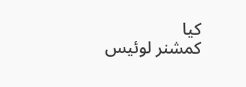کیا
کمشنر لوئیس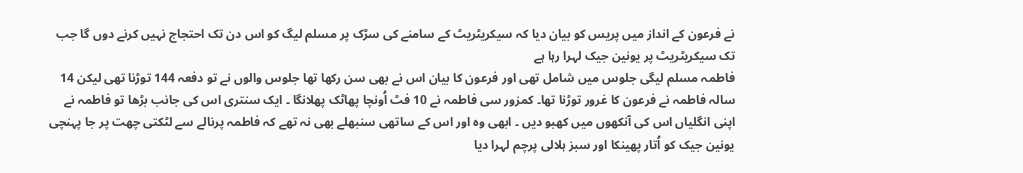نے فرعون کے انداز میں پریس کو بیان دیا کہ سیکریٹریٹ کے سامنے کی سڑک پر مسلم لیگ کو اس دن تک احتجاج نہیں کرنے دوں گا جب تک سیکریٹریٹ پر یونین جیک لہرا رہا ہے
فاطمہ مسلم لیگی جلوس میں شامل تھی اور فرعون کا بیان اس نے بھی سن رکھا تھا جلوس والوں نے تو دفعہ 144 توڑنا تھی لیکن 14 سالہ فاطمہ نے فرعون کا غرور توڑنا تھا۔ کمزور سی فاطمہ نے 10 فٹ اُونچا پھاٹک پھلانگا ۔ ایک سنتری اس کی جانب بڑھا تو فاطمہ نے اپنی انگلیاں اس کی آنکھوں میں کھبو دیں ۔ ابھی وہ اور اس کے ساتھی سنبھلے بھی نہ تھے کہ فاطمہ پرنالے سے لٹکتی چھت پر جا پہنچی یونین جیک کو اُتار پھینکا اور سبز ہلالی پرچم لہرا دیا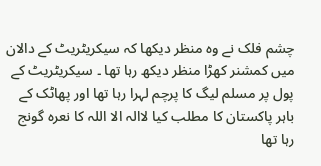چشم فلک نے وہ منظر دیکھا کہ سیکریٹریٹ کے دالان میں کمشنر کھڑا منظر دیکھ رہا تھا ۔ سیکریٹریٹ کے پول پر مسلم لیگ کا پرچم لہرا رہا تھا اور پھاٹک کے باہر پاکستان کا مطلب کیا لاالہ الا اللہ کا نعرہ گونج رہا تھا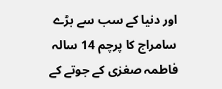اور دنیا کے سب سے بڑے سامراج کا پرچم 14 سالہ فاطمہ صغرٰی کے جوتے کے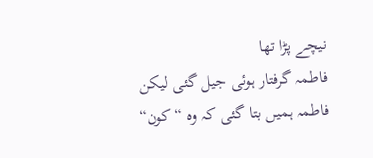نیچے پڑا تھا
فاطمہ گرفتار ہوئی جیل گئی لیکن فاطمہ ہمیں بتا گئی کہ وہ “کون“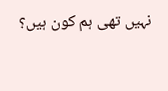نہیں تھی ہم کون ہیں؟